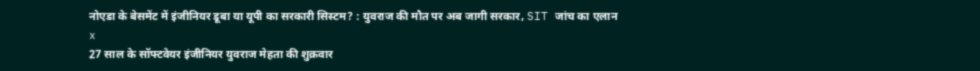नोएडा के बेसमेंट में इंजीनियर डूबा या यूपी का सरकारी सिस्टम? : युवराज की मौत पर अब जागी सरकार, SIT जांच का एलान
x
27 साल के सॉफ्टवेयर इंजीनियर युवराज मेहता की शुक्रवार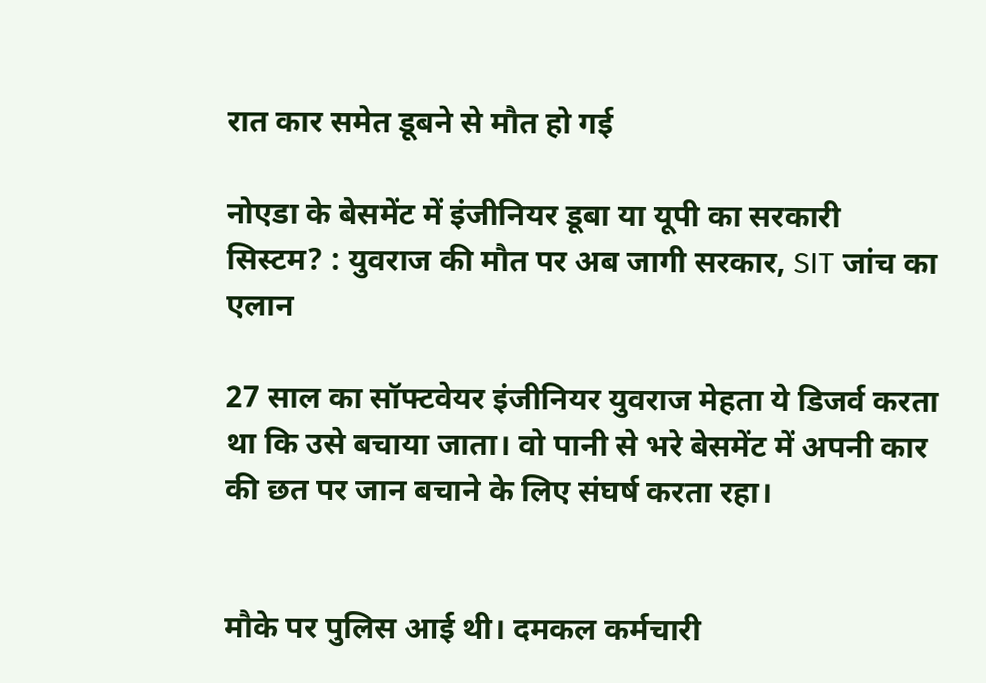रात कार समेत डूबने से मौत हो गई

नोएडा के बेसमेंट में इंजीनियर डूबा या यूपी का सरकारी सिस्टम? : युवराज की मौत पर अब जागी सरकार, SIT जांच का एलान

27 साल का सॉफ्टवेयर इंजीनियर युवराज मेहता ये डिजर्व करता था कि उसे बचाया जाता। वो पानी से भरे बेसमेंट में अपनी कार की छत पर जान बचाने के लिए संघर्ष करता रहा।


मौके पर पुलिस आई थी। दमकल कर्मचारी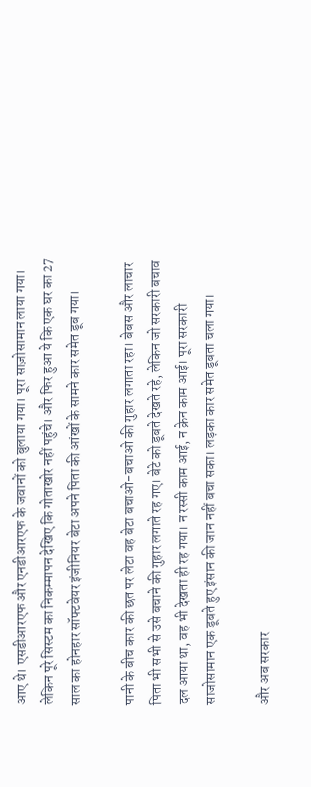आए थे। एसडीआरएफ और एनडीआरएफ के जवानों को बुलाया गया। पूरा साज़ोसामान लाया गया। लेकिन पूरे सिस्टम का निकम्मापन देखिए कि गोताखोर नहीं पहुंचे। और फिर हुआ ये कि एक घर का 27 साल का होनहार सॉफ्टवेयर इंजीनियर बेटा अपने पिता की आंखों के सामने कार समेत डूब गया।

पानी के बीच कार की छत पर लेटा वह बेटा बचाओ-बचाओ की गुहार लगाता रहा। बेबस और लाचार पिता भी सभी से उसे बचाने की गुहार लगाते रह गए। बेटे को डूबते देखते रहे, लेकिन जो सरकारी बचाव दल आया था, वह भी देखता ही रह गया। न रस्सी काम आई, न क्रेन काम आई। पूरा सरकारी साजोसामान एक डूबते हुए इंसान की जान नहीं बचा सका। लड़का कार समेत डूबता चला गया।

और अब सरकार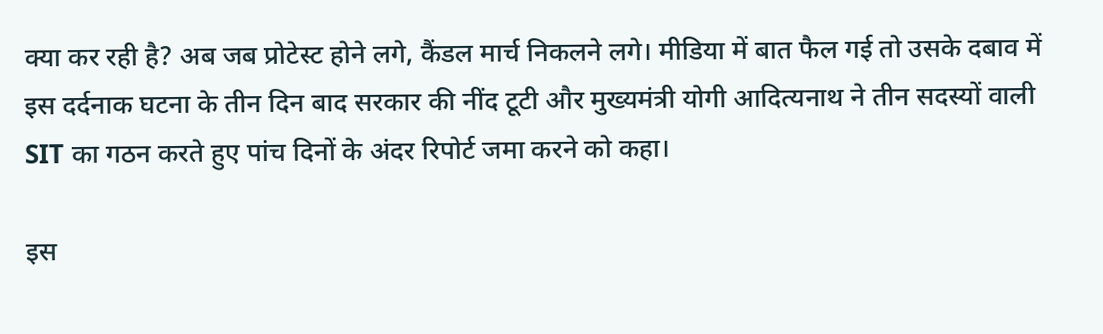क्या कर रही है? अब जब प्रोटेस्ट होने लगे, कैंडल मार्च निकलने लगे। मीडिया में बात फैल गई तो उसके दबाव में इस दर्दनाक घटना के तीन दिन बाद सरकार की नींद टूटी और मुख्यमंत्री योगी आदित्यनाथ ने तीन सदस्यों वाली SIT का गठन करते हुए पांच दिनों के अंदर रिपोर्ट जमा करने को कहा।

इस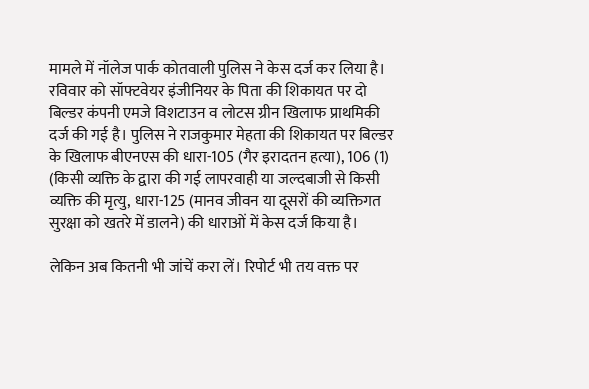मामले में नॉलेज पार्क कोतवाली पुलिस ने केस दर्ज कर लिया है। रविवार को सॉफ्टवेयर इंजीनियर के पिता की शिकायत पर दो बिल्डर कंपनी एमजे विशटाउन व लोटस ग्रीन खिलाफ प्राथमिकी दर्ज की गई है। पुलिस ने राजकुमार मेहता की शिकायत पर बिल्डर के खिलाफ बीएनएस की धारा-105 (गैर इरादतन हत्या), 106 (1) (किसी व्यक्ति के द्वारा की गई लापरवाही या जल्दबाजी से किसी व्यक्ति की मृत्यु, धारा-125 (मानव जीवन या दूसरों की व्यक्तिगत सुरक्षा को खतरे में डालने) की धाराओं में केस दर्ज किया है।

लेकिन अब कितनी भी जांचें करा लें। रिपोर्ट भी तय वक्त पर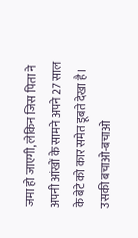जमा हो जाएगी, लेकिन जिस पिता ने अपनी आंखों के सामने अपने 27 साल के बेटे को कार समेत डूबते देखा है। उसकी बचाओ-बचाओ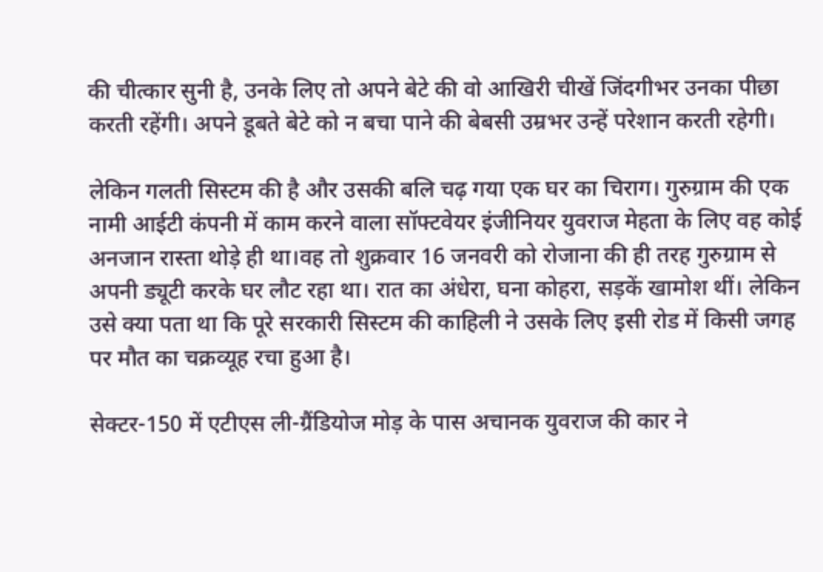की चीत्कार सुनी है, उनके लिए तो अपने बेटे की वो आखिरी चीखें जिंदगीभर उनका पीछा करती रहेंगी। अपने डूबते बेटे को न बचा पाने की बेबसी उम्रभर उन्हें परेशान करती रहेगी।

लेकिन गलती सिस्टम की है और उसकी बलि चढ़ गया एक घर का चिराग। गुरुग्राम की एक नामी आईटी कंपनी में काम करने वाला सॉफ्टवेयर इंजीनियर युवराज मेहता के लिए वह कोई अनजान रास्ता थोड़े ही था।वह तो शुक्रवार 16 जनवरी को रोजाना की ही तरह गुरुग्राम से अपनी ड्यूटी करके घर लौट रहा था। रात का अंधेरा, घना कोहरा, सड़कें खामोश थीं। लेकिन उसे क्या पता था कि पूरे सरकारी सिस्टम की काहिली ने उसके लिए इसी रोड में किसी जगह पर मौत का चक्रव्यूह रचा हुआ है।

सेक्टर-150 में एटीएस ली-ग्रैंडियोज मोड़ के पास अचानक युवराज की कार ने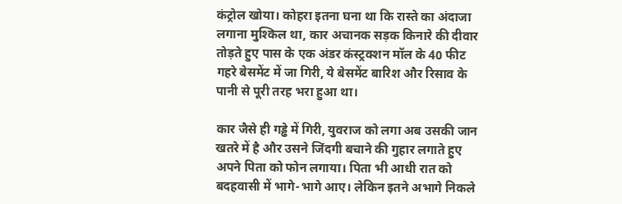कंट्रोल खोया। कोहरा इतना घना था कि रास्ते का अंदाजा लगाना मुश्किल था, कार अचानक सड़क किनारे की दीवार तोड़ते हुए पास के एक अंडर कंस्ट्रक्शन मॉल के 40 फीट गहरे बेसमेंट में जा गिरी, ये बेसमेंट बारिश और रिसाव के पानी से पूरी तरह भरा हुआ था।

कार जैसे ही गड्ढे में गिरी, युवराज को लगा अब उसकी जान खतरे में है और उसने जिंदगी बचाने की गुहार लगाते हुए अपने पिता को फोन लगाया। पिता भी आधी रात को बदहवासी में भागे-भागे आए। लेकिन इतने अभागे निकले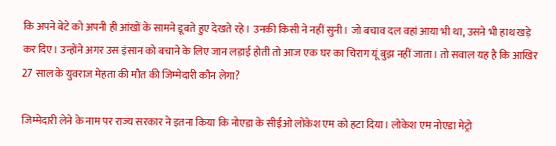कि अपने बेटे को अपनी ही आंखों के सामने डूबते हुए देखते रहे। उनकी किसी ने नहीं सुनी। जो बचाव दल वहां आया भी था, उसने भी हाथ खड़े कर दिए। उन्होंने अगर उस इंसान को बचाने के लिए जान लड़ाई होती तो आज एक घर का चिराग यूं बुझ नहीं जाता। तो सवाल यह है कि आखिर 27 साल के युवराज मेहता की मौत की जिम्मेदारी कौन लेगा?

जिम्मेदारी लेने के नाम पर राज्य सरकार ने इतना किया कि नोएडा के सीईओ लोकेश एम को हटा दिया। लोकेश एम नोएडा मेट्रो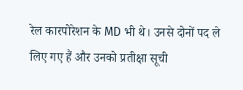रेल कारपोरेशन के MD भी थे। उनसे दोनों पद ले लिए गए हैं और उनको प्रतीक्षा सूची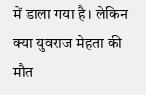में डाला गया है। लेकिन क्या युवराज मेहता की मौत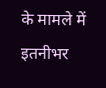के मामले में इतनीभर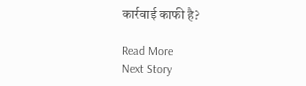कार्रवाई काफी है?

Read More
Next Story